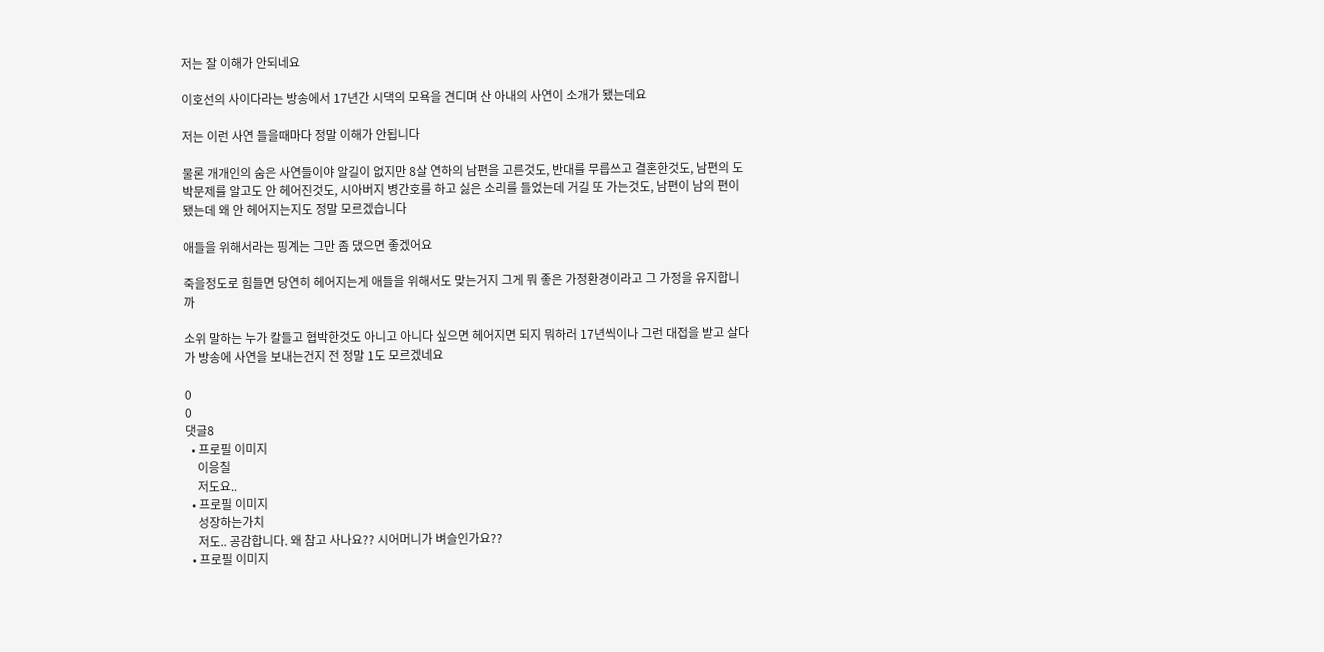저는 잘 이해가 안되네요

이호선의 사이다라는 방송에서 17년간 시댁의 모욕을 견디며 산 아내의 사연이 소개가 됐는데요

저는 이런 사연 들을때마다 정말 이해가 안됩니다

물론 개개인의 숨은 사연들이야 알길이 없지만 8살 연하의 남편을 고른것도, 반대를 무릅쓰고 결혼한것도, 남편의 도박문제를 알고도 안 헤어진것도, 시아버지 병간호를 하고 싫은 소리를 들었는데 거길 또 가는것도, 남편이 남의 편이 됐는데 왜 안 헤어지는지도 정말 모르겠습니다

애들을 위해서라는 핑계는 그만 좀 댔으면 좋겠어요

죽을정도로 힘들면 당연히 헤어지는게 애들을 위해서도 맞는거지 그게 뭐 좋은 가정환경이라고 그 가정을 유지합니까

소위 말하는 누가 칼들고 협박한것도 아니고 아니다 싶으면 헤어지면 되지 뭐하러 17년씩이나 그런 대접을 받고 살다가 방송에 사연을 보내는건지 전 정말 1도 모르겠네요

0
0
댓글8
  • 프로필 이미지
    이응칠
    저도요..
  • 프로필 이미지
    성장하는가치
    저도.. 공감합니다. 왜 참고 사나요?? 시어머니가 벼슬인가요??
  • 프로필 이미지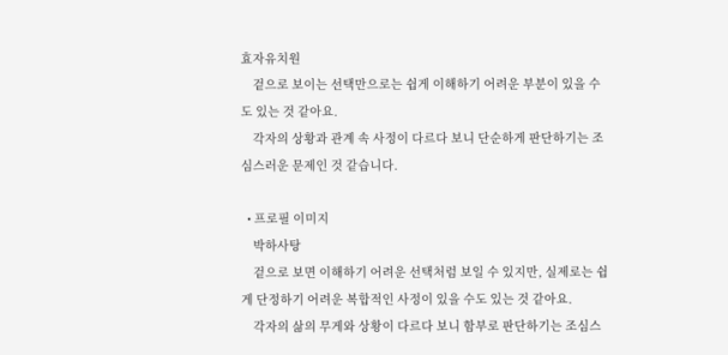효자유치원
    겉으로 보이는 선택만으로는 쉽게 이해하기 어려운 부분이 있을 수도 있는 것 같아요.
    각자의 상황과 관계 속 사정이 다르다 보니 단순하게 판단하기는 조심스러운 문제인 것 같습니다.

  • 프로필 이미지
    박하사탕
    겉으로 보면 이해하기 어려운 선택처럼 보일 수 있지만, 실제로는 쉽게 단정하기 어려운 복합적인 사정이 있을 수도 있는 것 같아요.
    각자의 삶의 무게와 상황이 다르다 보니 함부로 판단하기는 조심스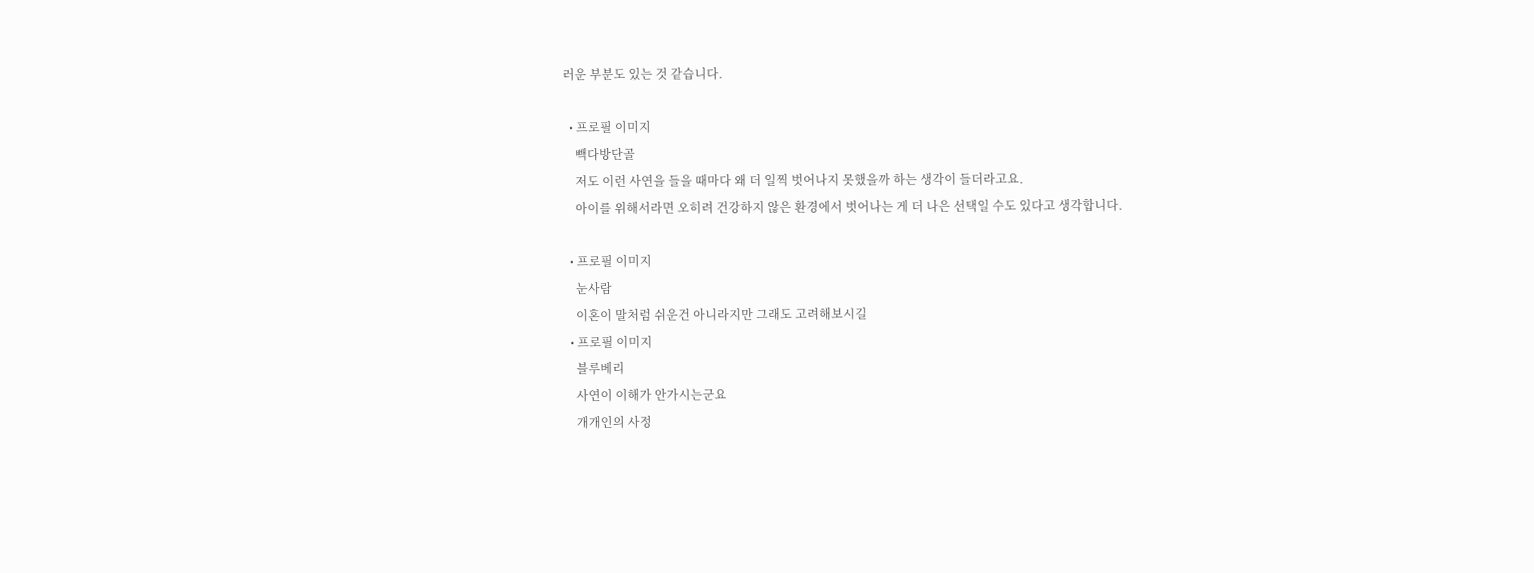러운 부분도 있는 것 같습니다.

  • 프로필 이미지
    빽다방단골
    저도 이런 사연을 들을 때마다 왜 더 일찍 벗어나지 못했을까 하는 생각이 들더라고요.
    아이를 위해서라면 오히려 건강하지 않은 환경에서 벗어나는 게 더 나은 선택일 수도 있다고 생각합니다.

  • 프로필 이미지
    눈사람
    이혼이 말처럼 쉬운건 아니라지만 그래도 고려해보시길
  • 프로필 이미지
    블루베리
    사연이 이해가 안가시는군요
    개개인의 사정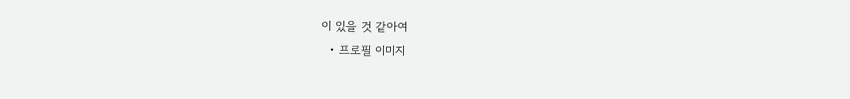이 있을 것 같아여
  • 프로필 이미지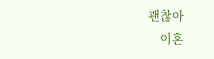괜찮아
    이혼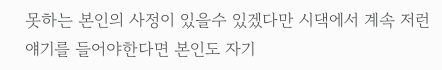못하는 본인의 사정이 있을수 있겠다만 시댁에서 계속 저런 얘기를 들어야한다면 본인도 자기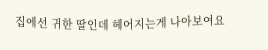집에선 귀한 딸인데 헤어지는게 나아보여요